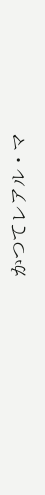かつてレアル・マ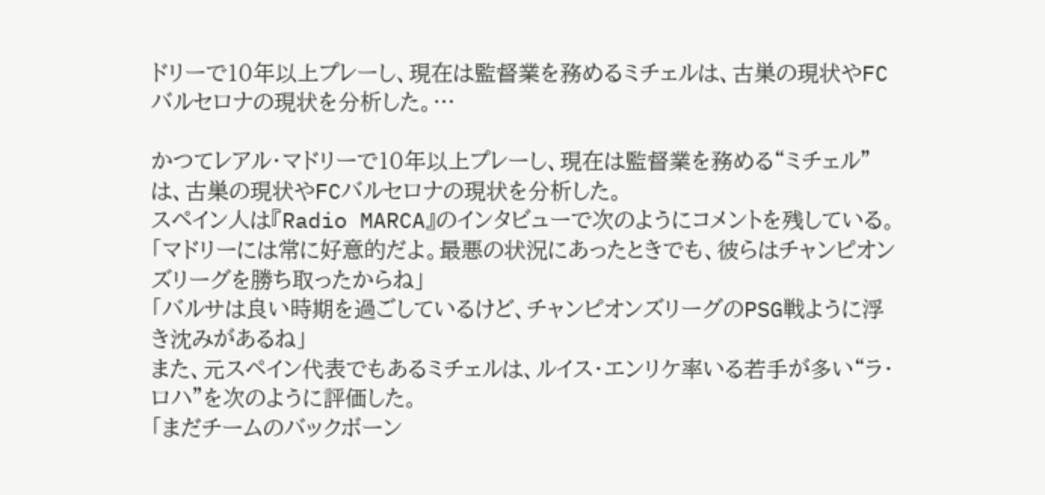ドリーで10年以上プレーし、現在は監督業を務めるミチェルは、古巣の現状やFCバルセロナの現状を分析した。…

かつてレアル・マドリーで10年以上プレーし、現在は監督業を務める“ミチェル”は、古巣の現状やFCバルセロナの現状を分析した。
スペイン人は『Radio MARCA』のインタビューで次のようにコメントを残している。
「マドリーには常に好意的だよ。最悪の状況にあったときでも、彼らはチャンピオンズリーグを勝ち取ったからね」
「バルサは良い時期を過ごしているけど、チャンピオンズリーグのPSG戦ように浮き沈みがあるね」
また、元スペイン代表でもあるミチェルは、ルイス・エンリケ率いる若手が多い“ラ・ロハ”を次のように評価した。
「まだチームのバックボーン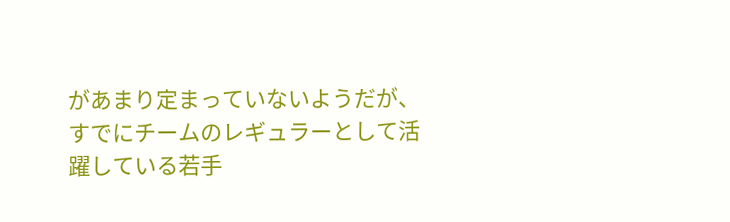があまり定まっていないようだが、すでにチームのレギュラーとして活躍している若手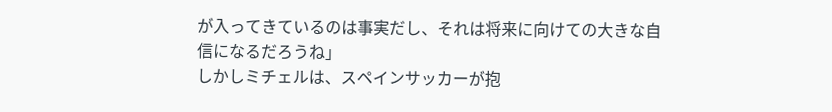が入ってきているのは事実だし、それは将来に向けての大きな自信になるだろうね」
しかしミチェルは、スペインサッカーが抱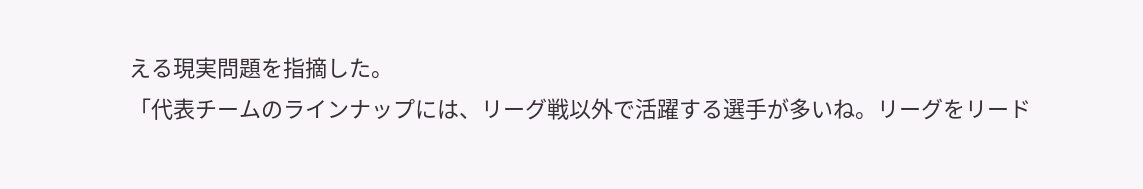える現実問題を指摘した。
「代表チームのラインナップには、リーグ戦以外で活躍する選手が多いね。リーグをリード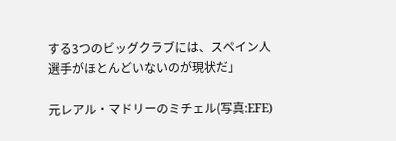する3つのビッグクラブには、スペイン人選手がほとんどいないのが現状だ」

元レアル・マドリーのミチェル(写真:EFE)